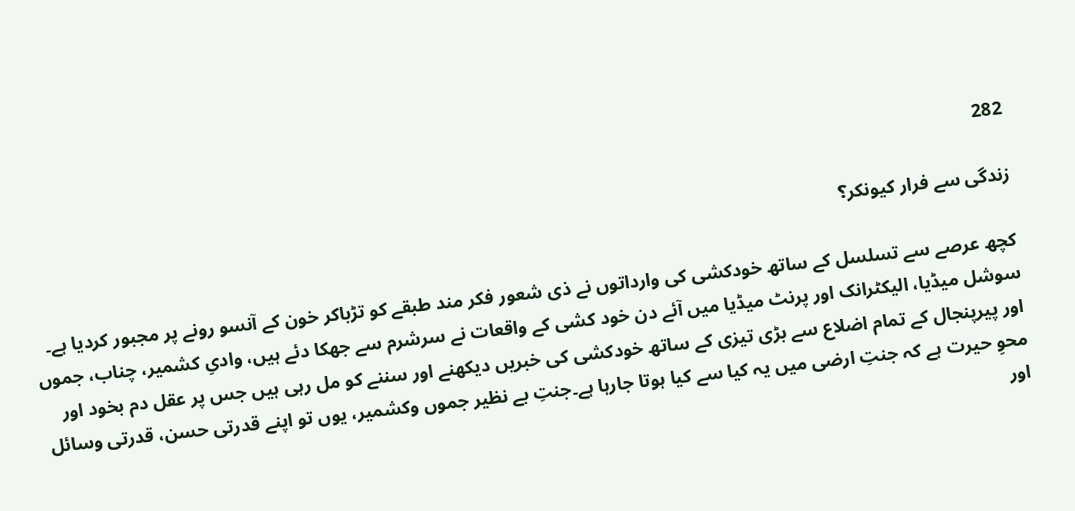282

زندگی سے فرار کیونکر؟

کچھ عرصے سے تسلسل کے ساتھ خودکشی کی وارداتوں نے ذی شعور فکر مند طبقے کو تڑباکر خون کے آنسو رونے پر مجبور کردیا ہے۔ سوشل میڈیا، الیکٹرانک اور پرنٹ میڈیا میں آئے دن خود کشی کے واقعات نے سرشرم سے جھکا دئے ہیں، وادیِ کشمیر، چناب، جموں اور پیرپنجال کے تمام اضلاع سے بڑی تیزی کے ساتھ خودکشی کی خبریں دیکھنے اور سننے کو مل رہی ہیں جس پر عقل دم بخود اور محوِ حیرت ہے کہ جنتِ ارضی میں یہ کیا سے کیا ہوتا جارہا ہے۔جنتِ بے نظیر جموں وکشمیر، یوں تو اپنے قدرتی حسن، قدرتی وسائل اور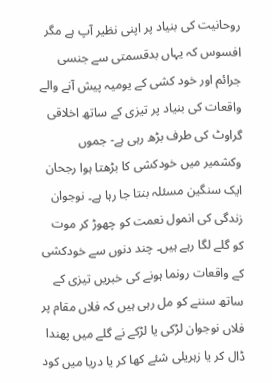روحانیت کی بنیاد پر اپنی نظیر آپ ہے مگر افسوس کہ یہاں بدقسمتی سے جنسی جرائم اور خود کشی کے یومیہ پیش آنے والے واقعات کی بنیاد پر تیزی کے ساتھ اخلاقی گراوٹ کی طرف بڑھ رہی ہے- جموں وکشمیر میں خودکشی کا بڑھتا ہوا رجحان ایک سنگین مسئلہ بنتا جا رہا ہے۔ نوجوان زندگی کی انمول نعمت کو چھوڑ کر موت کو گلے لگا رہے ہیں۔ چند دنوں سے خودکشی کے واقعات رونما ہونے کی خبریں تیزی کے ساتھ سننے کو مل رہی ہیں کہ فلاں مقام پر فلاں نوجوان لڑکی یا لڑکے نے گلے میں پھندا ڈال کر یا زہریلی شئے کھا کر یا دریا میں کود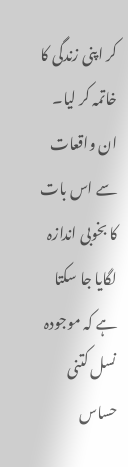کر اپنی زندگی کا خاتمہ کر لیا۔ ان واقعات سے اس بات کا بخوبی اندازہ لگایا جا سکتا ہے کہ موجودہ نسل کتنی حساس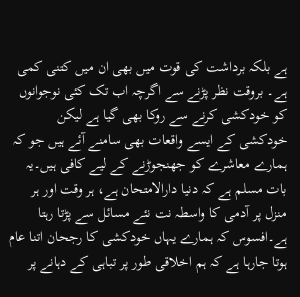ہے بلکہ برداشت کی قوت میں بھی ان میں کتنی کمی ہے۔ بروقت نظر پڑنے سے اگرچہ اب تک کئی نوجوانوں کو خودکشی کرنے سے روکا بھی گیا ہے لیکن خودکشی کے ایسے واقعات بھی سامنے آئے ہیں جو کہ ہمارے معاشرے کو جھنجوڑنے کے لیے کافی ہیں۔یہ بات مسلم ہے کہ دنیا دارالامتحان ہے، ہر وقت اور ہر منزل پر آدمی کا واسطہ نت نئے مسائل سے پڑتا رہتا ہے۔افسوس کہ ہمارے یہاں خودکشی کا رجحان اتنا عام ہوتا جارہا ہے کہ ہم اخلاقی طور پر تباہی کے دہانے پر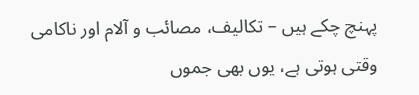پہنچ چکے ہیں – تکالیف، مصائب و آلام اور ناکامی وقتی ہوتی ہے، یوں بھی جموں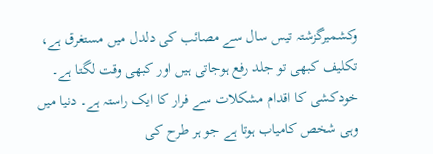وکشمیرگزشتہ تیس سال سے مصائب کی دلدل میں مستغرق ہے، تکلیف کبھی تو جلد رفع ہوجاتی ہیں اور کبھی وقت لگتا ہے۔ خودکشی کا اقدام مشکلات سے فرار کا ایک راستہ ہے۔ دنیا میں وہی شخص کامیاب ہوتا ہے جو ہر طرح کی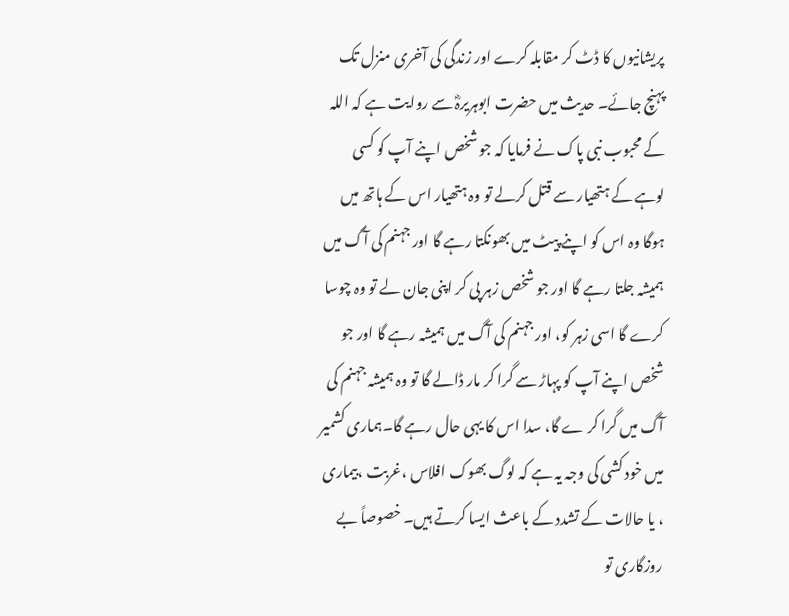پریشانیوں کا ڈٹ کر مقابلہ کرے اور زندگی کی آخری منزل تک پہنچ جائے۔ حدیث میں حضرت ابوہریرہؓ سے روایت ہے کہ اللہ کے محبوب نبی پاک نے فرمایا کہ جو شخص اپنے آپ کو کسی لوہے کے ہتھیار سے قتل کرلے تو وہ ہتھیار اس کے ہاتھ میں ہوگا وہ اس کو اپنے پیٹ میں بھونکتا رہے گا اور جہنم کی آگ میں ہمیشہ جلتا رہے گا اور جو شخص زہر پی کر اپنی جان لے تو وہ چوسا کرے گا اسی زہر کو، اور جہنم کی آگ میں ہمیشہ رہے گا اور جو شخص اپنے آپ کو پہاڑ سے گرا کر مار ڈالے گا تو وہ ہمیشہ جہنم کی آگ میں گرا کر ے گا، سدا اس کا یہی حال رہے گا۔ہماری کشمیر میں خود کشی کی وجہ یہ ہے کہ لوگ بھوک افلاس ،غربت ،بیماری ، یا حالات کے تشدد کے باعث ایسا کرتے ہیں۔ خصوصاً بے روزگاری تو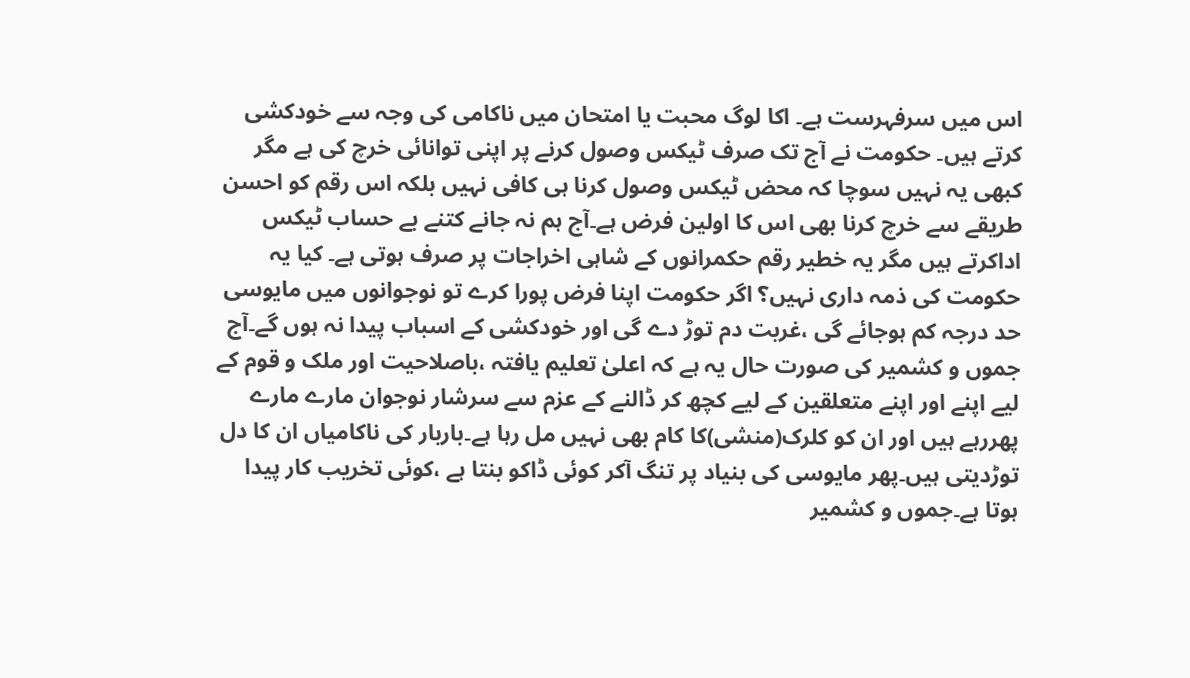اس میں سرفہرست ہے۔ اکا لوگ محبت یا امتحان میں ناکامی کی وجہ سے خودکشی کرتے ہیں۔ حکومت نے آج تک صرف ٹیکس وصول کرنے پر اپنی توانائی خرچ کی ہے مگر کبھی یہ نہیں سوچا کہ محض ٹیکس وصول کرنا ہی کافی نہیں بلکہ اس رقم کو احسن طریقے سے خرچ کرنا بھی اس کا اولین فرض ہے۔آج ہم نہ جانے کتنے بے حساب ٹیکس اداکرتے ہیں مگر یہ خطیر رقم حکمرانوں کے شاہی اخراجات پر صرف ہوتی ہے۔ کیا یہ حکومت کی ذمہ داری نہیں؟ اگر حکومت اپنا فرض پورا کرے تو نوجوانوں میں مایوسی حد درجہ کم ہوجائے گی ،غربت دم توڑ دے گی اور خودکشی کے اسباب پیدا نہ ہوں گے۔آج جموں و کشمیر کی صورت حال یہ ہے کہ اعلیٰ تعلیم یافتہ ،باصلاحیت اور ملک و قوم کے لیے اپنے اور اپنے متعلقین کے لیے کچھ کر ڈالنے کے عزم سے سرشار نوجوان مارے مارے پھررہے ہیں اور ان کو کلرک(منشی)کا کام بھی نہیں مل رہا ہے۔باربار کی ناکامیاں ان کا دل توڑدیتی ہیں۔پھر مایوسی کی بنیاد پر تنگ آکر کوئی ڈاکو بنتا ہے ،کوئی تخریب کار پیدا ہوتا ہے۔جموں و کشمیر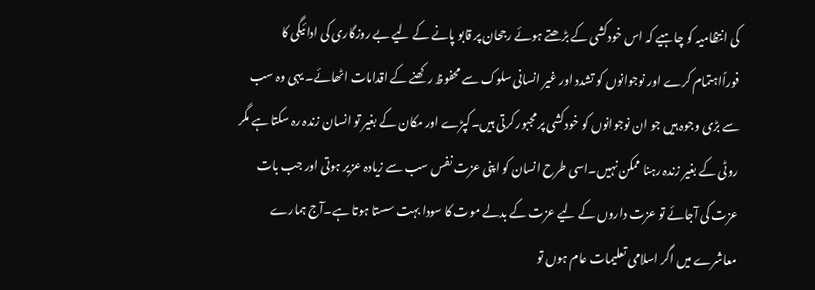کی انتظامیہ کو چاہیے کہ اس خودکشی کے بڑھتے ہوئے رجحان پر قابو پانے کے لیے بے روزگاری کی ادائیگی کا فوراًاہتمام کرے اور نوجوانوں کو تشدد اور غیر انسانی سلوک سے محفوظ رکھنے کے اقدامات اٹھائے۔ یہی وہ سب سے بڑی وجوہ ہیں جو ان نوجوانوں کو خودکشی پر مجبور کرتی ہیں۔کپڑے اور مکان کے بغیر تو انسان زندہ رہ سکتا ہے مگر روٹی کے بغیر زندہ رہنا ممکن نہیں۔اسی طرح انسان کو اپنی عزت نفس سب سے زیادہ عزیر ہوتی اور جب بات عزت کی آجائے تو عزت داروں کے لیے عزت کے بدلے موت کا سودا بہت سستا ہوتا ہے۔آج ہمارے معاشرے میں اگر اسلامی تعلیمات عام ہوں تو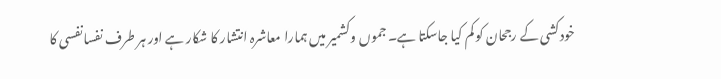خودکشی کے رجحان کو کم کیا جاسکتا ہے۔ جموں وکشمیر میں ہمارا معاشرہ انتشار کا شکار ہے اور ہر طرف نفسانفسی کا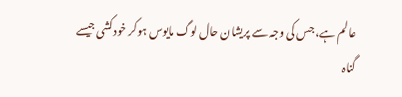عالم ہے، جس کی وجہ سے پریشان حال لوگ مایوس ہوکر خودکشی جیسے گناہ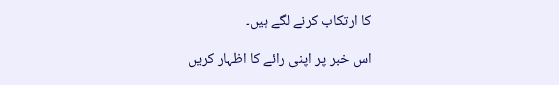کا ارتکاب کرنے لگے ہیں۔

اس خبر پر اپنی رائے کا اظہار کریں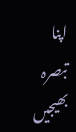اپنا تبصرہ بھیجیں